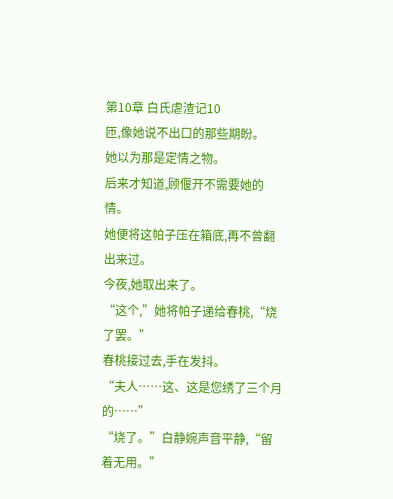第10章 白氏虐渣记10
匝,像她说不出口的那些期盼。
她以为那是定情之物。
后来才知道,顾偃开不需要她的情。
她便将这帕子压在箱底,再不曾翻出来过。
今夜,她取出来了。
“这个,”她将帕子递给春桃,“烧了罢。”
春桃接过去,手在发抖。
“夫人……这、这是您绣了三个月的……”
“烧了。”白静婉声音平静,“留着无用。”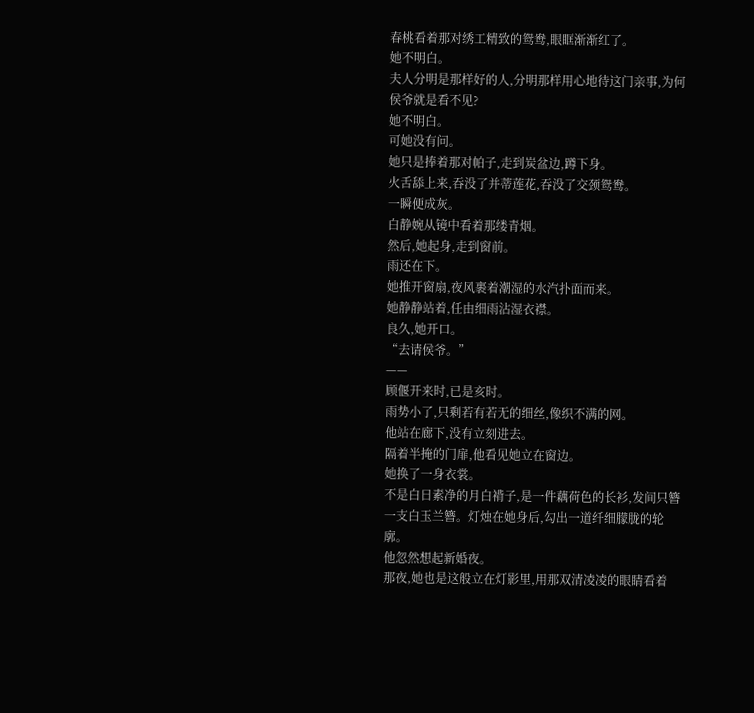春桃看着那对绣工精致的鸳鸯,眼眶渐渐红了。
她不明白。
夫人分明是那样好的人,分明那样用心地待这门亲事,为何侯爷就是看不见?
她不明白。
可她没有问。
她只是捧着那对帕子,走到炭盆边,蹲下身。
火舌舔上来,吞没了并蒂莲花,吞没了交颈鸳鸯。
一瞬便成灰。
白静婉从镜中看着那缕青烟。
然后,她起身,走到窗前。
雨还在下。
她推开窗扇,夜风裹着潮湿的水汽扑面而来。
她静静站着,任由细雨沾湿衣襟。
良久,她开口。
“去请侯爷。”
——
顾偃开来时,已是亥时。
雨势小了,只剩若有若无的细丝,像织不满的网。
他站在廊下,没有立刻进去。
隔着半掩的门扉,他看见她立在窗边。
她换了一身衣裳。
不是白日素净的月白褙子,是一件藕荷色的长衫,发间只簪一支白玉兰簪。灯烛在她身后,勾出一道纤细朦胧的轮廓。
他忽然想起新婚夜。
那夜,她也是这般立在灯影里,用那双清凌凌的眼睛看着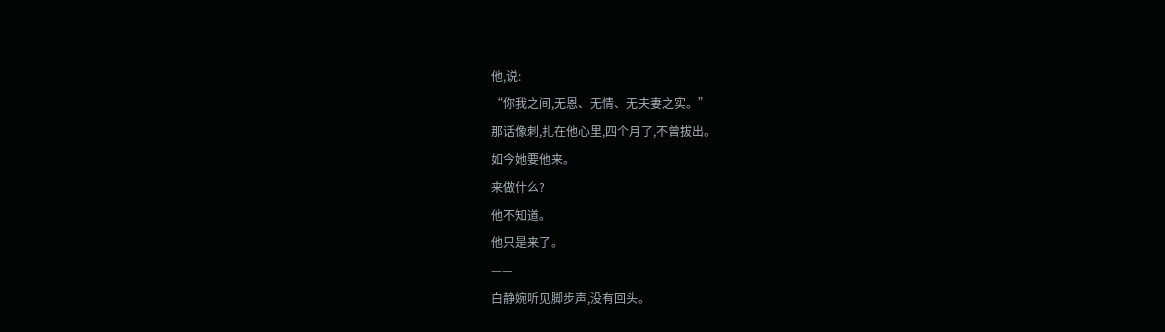他,说:
“你我之间,无恩、无情、无夫妻之实。”
那话像刺,扎在他心里,四个月了,不曾拔出。
如今她要他来。
来做什么?
他不知道。
他只是来了。
——
白静婉听见脚步声,没有回头。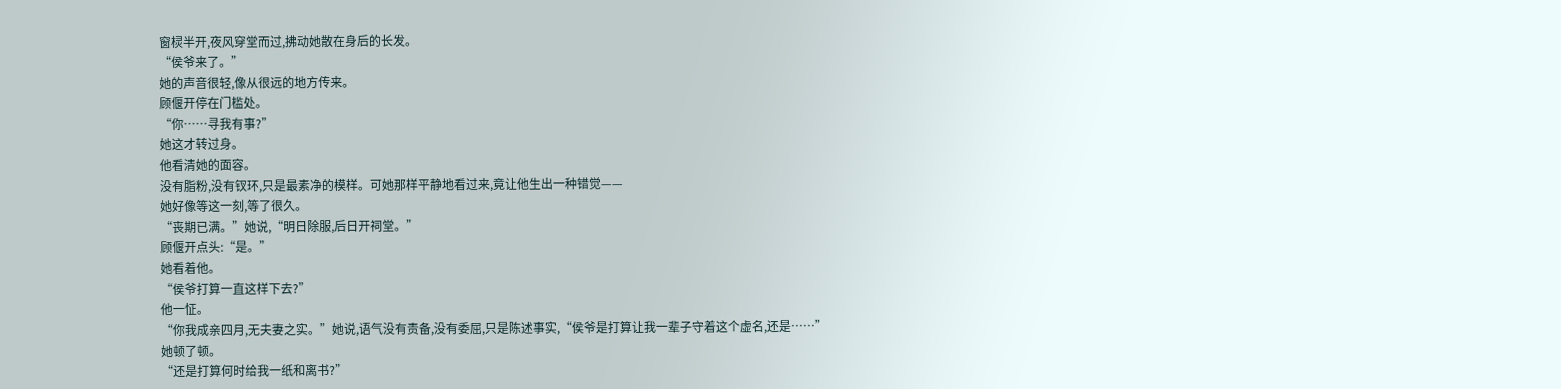窗棂半开,夜风穿堂而过,拂动她散在身后的长发。
“侯爷来了。”
她的声音很轻,像从很远的地方传来。
顾偃开停在门槛处。
“你……寻我有事?”
她这才转过身。
他看清她的面容。
没有脂粉,没有钗环,只是最素净的模样。可她那样平静地看过来,竟让他生出一种错觉——
她好像等这一刻,等了很久。
“丧期已满。”她说,“明日除服,后日开祠堂。”
顾偃开点头:“是。”
她看着他。
“侯爷打算一直这样下去?”
他一怔。
“你我成亲四月,无夫妻之实。”她说,语气没有责备,没有委屈,只是陈述事实,“侯爷是打算让我一辈子守着这个虚名,还是……”
她顿了顿。
“还是打算何时给我一纸和离书?”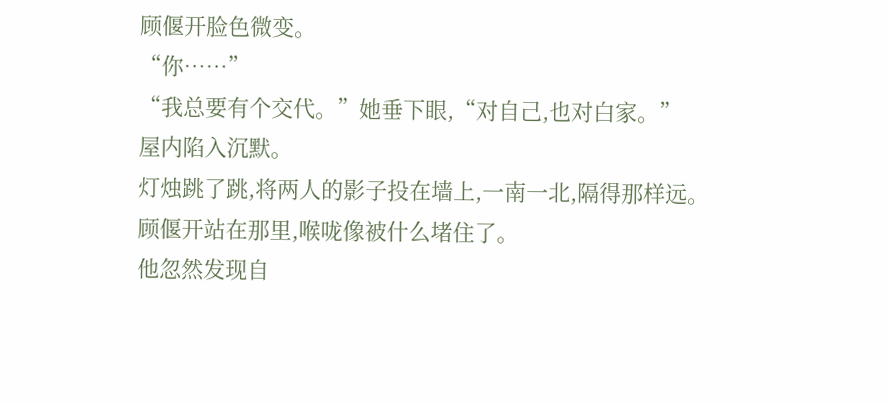顾偃开脸色微变。
“你……”
“我总要有个交代。”她垂下眼,“对自己,也对白家。”
屋内陷入沉默。
灯烛跳了跳,将两人的影子投在墙上,一南一北,隔得那样远。
顾偃开站在那里,喉咙像被什么堵住了。
他忽然发现自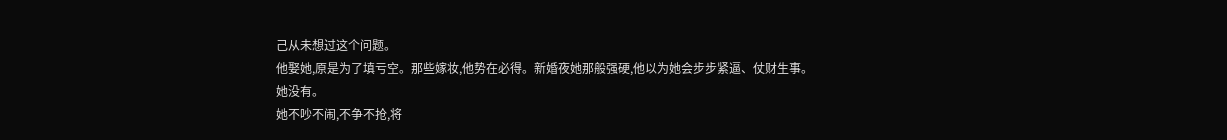己从未想过这个问题。
他娶她,原是为了填亏空。那些嫁妆,他势在必得。新婚夜她那般强硬,他以为她会步步紧逼、仗财生事。
她没有。
她不吵不闹,不争不抢,将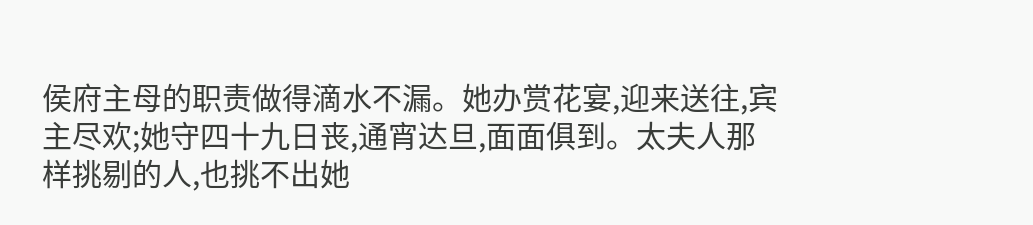侯府主母的职责做得滴水不漏。她办赏花宴,迎来送往,宾主尽欢;她守四十九日丧,通宵达旦,面面俱到。太夫人那样挑剔的人,也挑不出她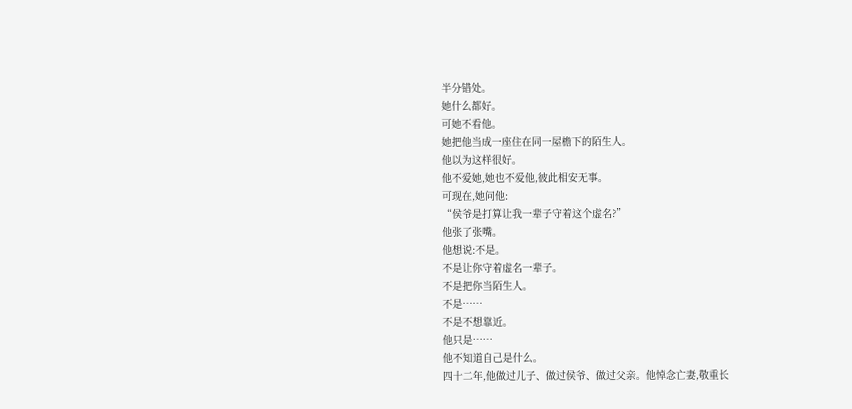半分错处。
她什么都好。
可她不看他。
她把他当成一座住在同一屋檐下的陌生人。
他以为这样很好。
他不爱她,她也不爱他,彼此相安无事。
可现在,她问他:
“侯爷是打算让我一辈子守着这个虚名?”
他张了张嘴。
他想说:不是。
不是让你守着虚名一辈子。
不是把你当陌生人。
不是……
不是不想靠近。
他只是……
他不知道自己是什么。
四十二年,他做过儿子、做过侯爷、做过父亲。他悼念亡妻,敬重长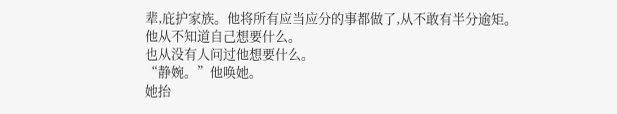辈,庇护家族。他将所有应当应分的事都做了,从不敢有半分逾矩。
他从不知道自己想要什么。
也从没有人问过他想要什么。
“静婉。”他唤她。
她抬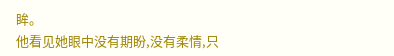眸。
他看见她眼中没有期盼,没有柔情,只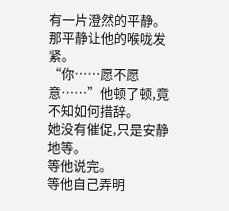有一片澄然的平静。
那平静让他的喉咙发紧。
“你……愿不愿意……”他顿了顿,竟不知如何措辞。
她没有催促,只是安静地等。
等他说完。
等他自己弄明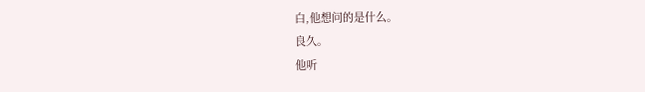白,他想问的是什么。
良久。
他听